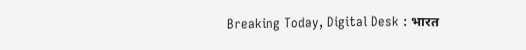Breaking Today, Digital Desk : भारत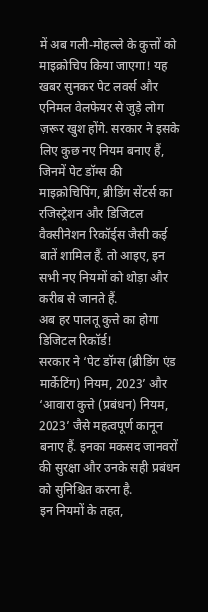में अब गली-मोहल्ले के कुत्तों को माइक्रोचिप किया जाएगा! यह खबर सुनकर पेट लवर्स और एनिमल वेलफेयर से जुड़े लोग ज़रूर खुश होंगे. सरकार ने इसके लिए कुछ नए नियम बनाए हैं, जिनमें पेट डॉग्स की माइक्रोचिपिंग, ब्रीडिंग सेंटर्स का रजिस्ट्रेशन और डिजिटल वैक्सीनेशन रिकॉर्ड्स जैसी कई बातें शामिल हैं. तो आइए, इन सभी नए नियमों को थोड़ा और करीब से जानते हैं.
अब हर पालतू कुत्ते का होगा डिजिटल रिकॉर्ड!
सरकार ने ‘पेट डॉग्स (ब्रीडिंग एंड मार्केटिंग) नियम, 2023’ और ‘आवारा कुत्ते (प्रबंधन) नियम, 2023’ जैसे महत्वपूर्ण कानून बनाए हैं. इनका मकसद जानवरों की सुरक्षा और उनके सही प्रबंधन को सुनिश्चित करना है.
इन नियमों के तहत,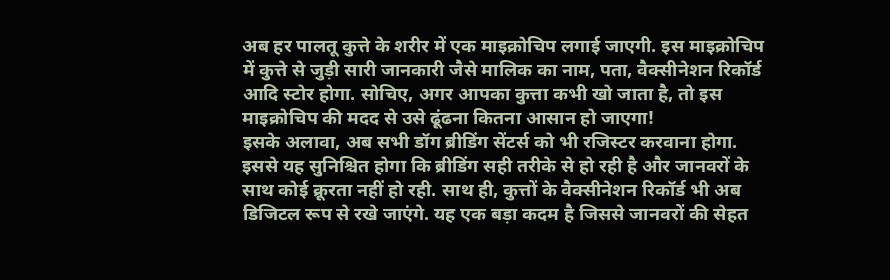अब हर पालतू कुत्ते के शरीर में एक माइक्रोचिप लगाई जाएगी. इस माइक्रोचिप में कुत्ते से जुड़ी सारी जानकारी जैसे मालिक का नाम, पता, वैक्सीनेशन रिकॉर्ड आदि स्टोर होगा. सोचिए, अगर आपका कुत्ता कभी खो जाता है, तो इस माइक्रोचिप की मदद से उसे ढूंढना कितना आसान हो जाएगा!
इसके अलावा, अब सभी डॉग ब्रीडिंग सेंटर्स को भी रजिस्टर करवाना होगा. इससे यह सुनिश्चित होगा कि ब्रीडिंग सही तरीके से हो रही है और जानवरों के साथ कोई क्रूरता नहीं हो रही. साथ ही, कुत्तों के वैक्सीनेशन रिकॉर्ड भी अब डिजिटल रूप से रखे जाएंगे. यह एक बड़ा कदम है जिससे जानवरों की सेहत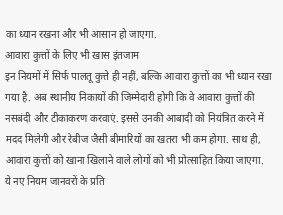का ध्यान रखना और भी आसान हो जाएगा.
आवारा कुत्तों के लिए भी खास इंतजाम
इन नियमों में सिर्फ पालतू कुत्ते ही नहीं, बल्कि आवारा कुत्तों का भी ध्यान रखा गया है. अब स्थानीय निकायों की जिम्मेदारी होगी कि वे आवारा कुत्तों की नसबंदी और टीकाकरण करवाएं. इससे उनकी आबादी को नियंत्रित करने में मदद मिलेगी और रेबीज जैसी बीमारियों का खतरा भी कम होगा. साथ ही, आवारा कुत्तों को खाना खिलाने वाले लोगों को भी प्रोत्साहित किया जाएगा.
ये नए नियम जानवरों के प्रति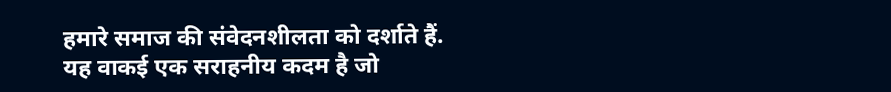हमारे समाज की संवेदनशीलता को दर्शाते हैं. यह वाकई एक सराहनीय कदम है जो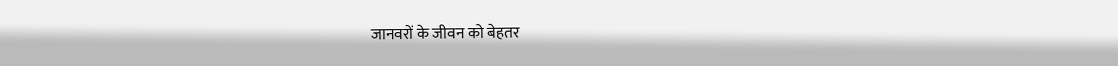जानवरों के जीवन को बेहतर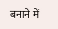बनाने में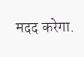मदद करेगा.